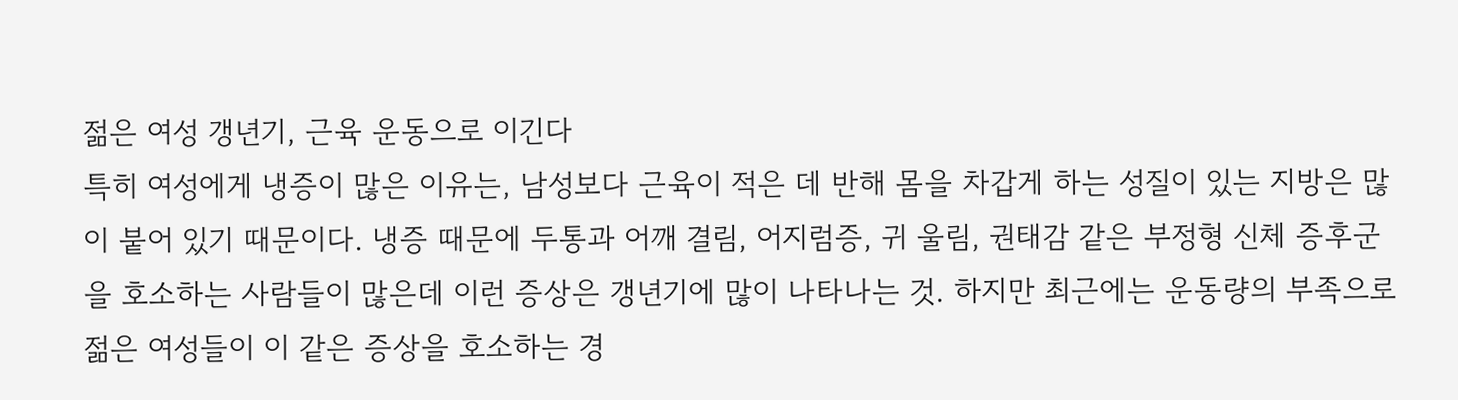젊은 여성 갱년기, 근육 운동으로 이긴다
특히 여성에게 냉증이 많은 이유는, 남성보다 근육이 적은 데 반해 몸을 차갑게 하는 성질이 있는 지방은 많이 붙어 있기 때문이다. 냉증 때문에 두통과 어깨 결림, 어지럼증, 귀 울림, 권태감 같은 부정형 신체 증후군을 호소하는 사람들이 많은데 이런 증상은 갱년기에 많이 나타나는 것. 하지만 최근에는 운동량의 부족으로 젊은 여성들이 이 같은 증상을 호소하는 경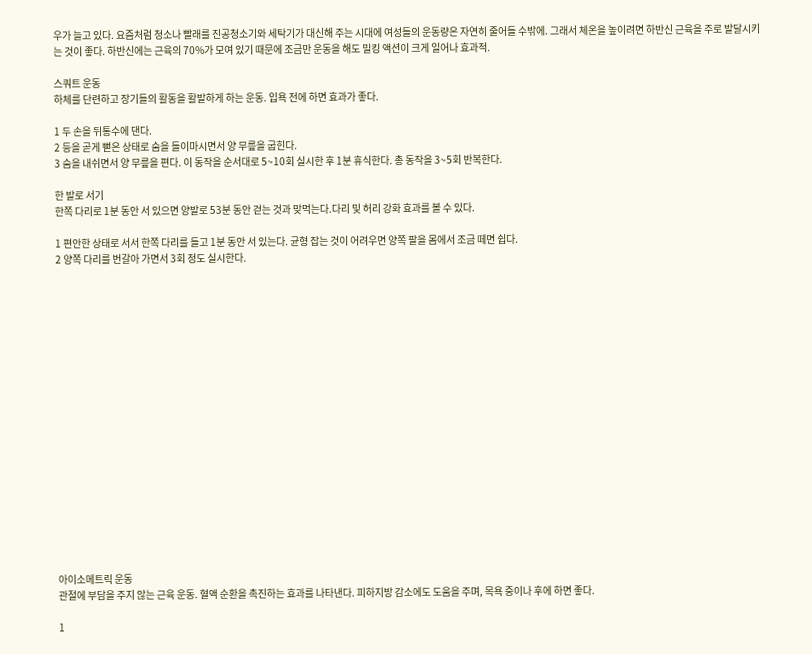우가 늘고 있다. 요즘처럼 청소나 빨래를 진공청소기와 세탁기가 대신해 주는 시대에 여성들의 운동량은 자연히 줄어들 수밖에. 그래서 체온을 높이려면 하반신 근육을 주로 발달시키는 것이 좋다. 하반신에는 근육의 70%가 모여 있기 때문에 조금만 운동을 해도 밀킹 액션이 크게 일어나 효과적.

스쿼트 운동
하체를 단련하고 장기들의 활동을 활발하게 하는 운동. 입욕 전에 하면 효과가 좋다.

1 두 손을 뒤통수에 댄다.
2 등을 곧게 뻗은 상태로 숨을 들이마시면서 양 무릎을 굽힌다.
3 숨을 내쉬면서 양 무릎을 편다. 이 동작을 순서대로 5~10회 실시한 후 1분 휴식한다. 총 동작을 3~5회 반복한다.

한 발로 서기
한쪽 다리로 1분 동안 서 있으면 양발로 53분 동안 걷는 것과 맞먹는다.다리 및 허리 강화 효과를 볼 수 있다.

1 편안한 상태로 서서 한쪽 다리를 들고 1분 동안 서 있는다. 균형 잡는 것이 어려우면 양쪽 팔을 몸에서 조금 떼면 쉽다.
2 양쪽 다리를 번갈아 가면서 3회 정도 실시한다.



















아이소메트릭 운동
관절에 부담을 주지 않는 근육 운동. 혈액 순환을 촉진하는 효과를 나타낸다. 피하지방 감소에도 도움을 주며, 목욕 중이나 후에 하면 좋다.

1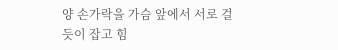양 손가락을 가슴 앞에서 서로 걸듯이 잡고 힘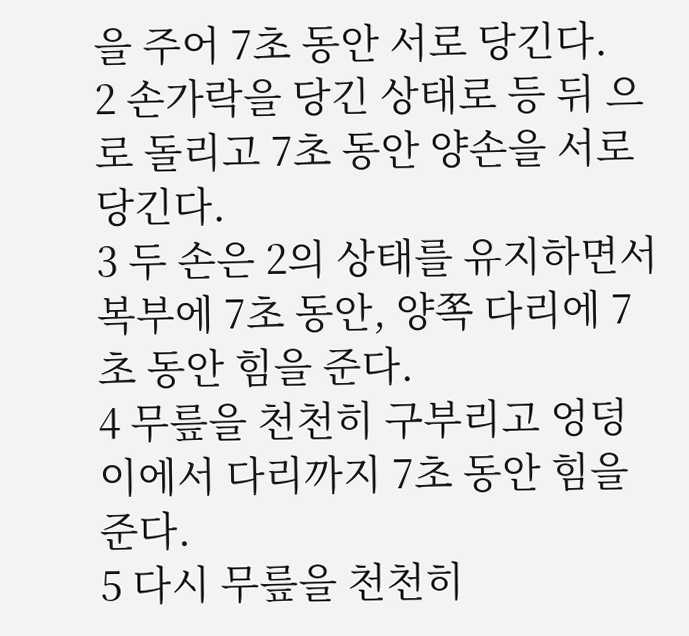을 주어 7초 동안 서로 당긴다.
2 손가락을 당긴 상태로 등 뒤 으로 돌리고 7초 동안 양손을 서로 당긴다.
3 두 손은 2의 상태를 유지하면서 복부에 7초 동안, 양쪽 다리에 7초 동안 힘을 준다.
4 무릎을 천천히 구부리고 엉덩이에서 다리까지 7초 동안 힘을 준다.
5 다시 무릎을 천천히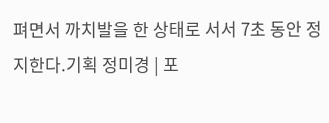펴면서 까치발을 한 상태로 서서 7초 동안 정지한다.기획 정미경 | 포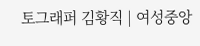토그래퍼 김황직 | 여성중앙